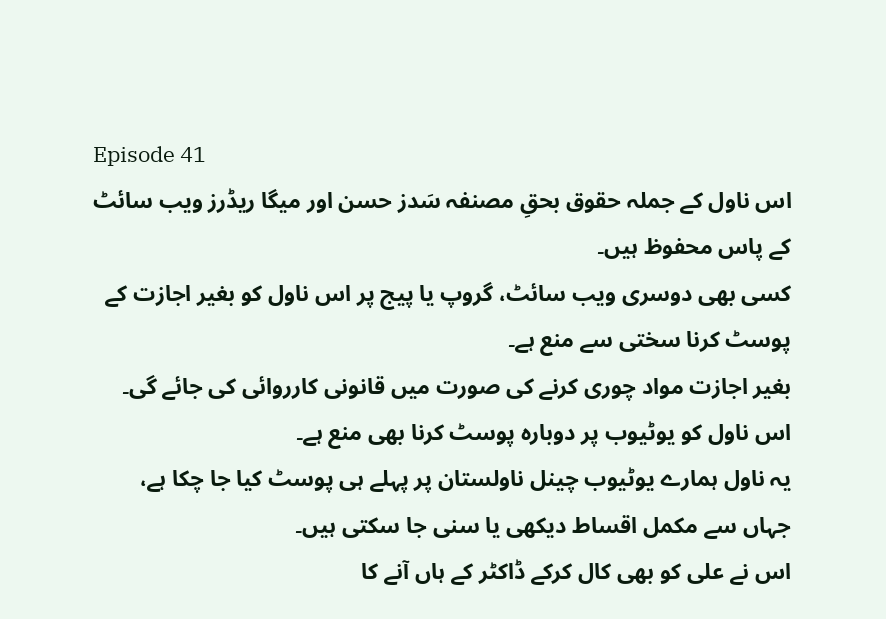Episode 41
اس ناول کے جملہ حقوق بحقِ مصنفہ سَدز حسن اور میگا ریڈرز ویب سائٹ کے پاس محفوظ ہیں۔
کسی بھی دوسری ویب سائٹ، گروپ یا پیج پر اس ناول کو بغیر اجازت کے پوسٹ کرنا سختی سے منع ہے۔
بغیر اجازت مواد چوری کرنے کی صورت میں قانونی کارروائی کی جائے گی۔
اس ناول کو یوٹیوب پر دوبارہ پوسٹ کرنا بھی منع ہے۔
یہ ناول ہمارے یوٹیوب چینل ناولستان پر پہلے ہی پوسٹ کیا جا چکا ہے، جہاں سے مکمل اقساط دیکھی یا سنی جا سکتی ہیں۔
اس نے علی کو بھی کال کرکے ڈاکٹر کے ہاں آنے کا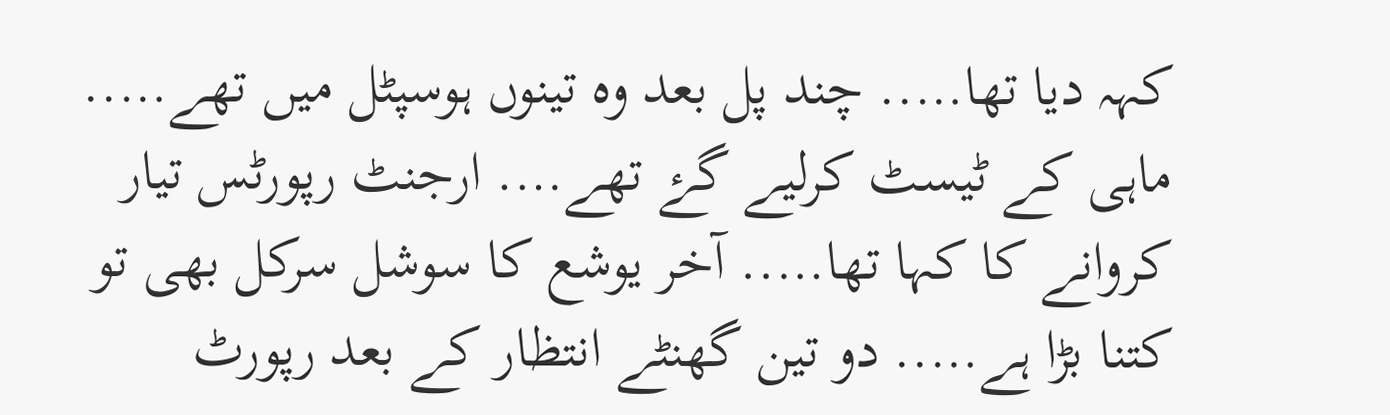کہہ دیا تھا….. چند پل بعد وہ تینوں ہوسپٹل میں تھے….. ماہی کے ٹیسٹ کرلیے گۓ تھے…. ارجنٹ رپورٹس تیار کروانے کا کہا تھا….. آخر یوشع کا سوشل سرکل بھی تو کتنا بڑا ہے….. دو تین گھنٹے انتظار کے بعد رپورٹ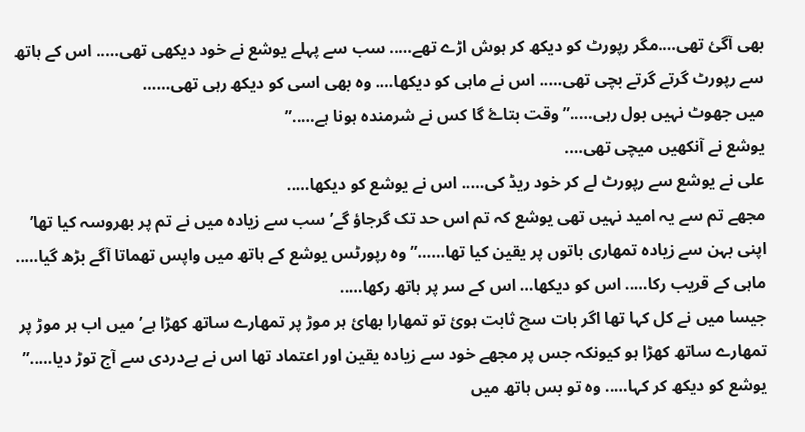بھی آگئ تھی….مگر رپورٹ کو دیکھ کر ہوش اڑے تھے….. سب سے پہلے یوشع نے خود دیکھی تھی….. اس کے ہاتھ سے رپورٹ گرتے گرتے بچی تھی….. اس نے ماہی کو دیکھا…. وہ بھی اسی کو دیکھ رہی تھی……
میں جھوٹ نہیں بول رہی…..” وقت بتاۓ گا کس نے شرمندہ ہونا ہے…..”
یوشع نے آنکھیں میچی تھی….
علی نے یوشع سے رپورٹ لے کر خود ریڈ کی….. اس نے یوشع کو دیکھا…..
مجھے تم سے یہ امید نہیں تھی یوشع کہ تم اس حد تک گرجاؤ گے’ سب سے زیادہ میں نے تم پر بھروسہ کیا تھا’ اپنی بہن سے زیادہ تمھاری باتوں پر یقین کیا تھا……” وہ رپورٹس یوشع کے ہاتھ میں واپس تھماتا آگے بڑھ گیا….. ماہی کے قریب رکا….. اس کو دیکھا… اس کے سر پر ہاتھ رکھا…..
جیسا میں نے کل کہا تھا اگر بات سچ ثابت ہوئ تو تمھارا بھائ ہر موڑ پر تمھارے ساتھ کھڑا ہے’ میں اب ہر موڑ پر تمھارے ساتھ کھڑا ہو کیونکہ جس پر مجھے خود سے زیادہ یقین اور اعتماد تھا اس نے بےدردی سے آج توڑ دیا…..” یوشع کو دیکھ کر کہا….. وہ تو بس ہاتھ میں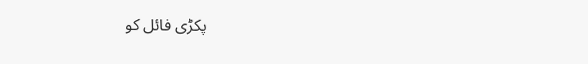پکڑی فائل کو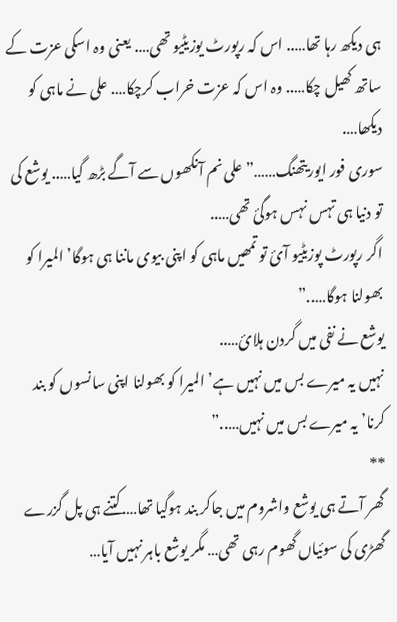ہی دیکھ رہا تھا….. اس کہ رپورٹ یوزیٹیو تھی…. یعنی وہ اسکی عزت کے ساتھ کھیل چکا….. وہ اس کہ عزت خراب کرچکا…. علی نے ماہی کو دیکھا….
سوری فور ایوریتھنگ……” علی نم آنکھوں سے آگے بڑھ گیا….. یوشع کی تو دنیا ہی تہس نہس ہوگئ تھی…..
اگر رپورٹ پوزیٹیو آئ تو تمھیں ماہی کو اپنی بیوی ماننا ہی ہوگا’ المیرا کو بھولنا ہوگا…..”
یوشع نے نفی میں گردن ہلائ…..
نہیں یہ میرے بس میں نہیں ہے’ المیرا کو بھولنا اپنی سانسوں کو بند کرنا’ یہ میرے بس میں نہیں…..”
**
گھر آتے ہی یوشع واشروم میں جاکر بند ہوگیا تھا….کتنے ہی پل گزرے گھڑی کی سوئیاں گھوم رہی تھی… مگر یوشع باہر نہیں آیا…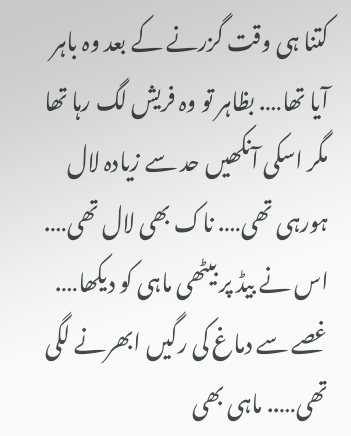کتنا ہی وقت گزرنے کے بعد وہ باہر آیا تھا…. بظاہر تو وہ فریش لگ رہا تھا مگر اسکی آنکھیں حد سے زیادہ لال ہورہی تھی…. ناک بھی لال تھی…. اس نے بیڈ پر بیٹھی ماہی کو دیکھا…. غصے سے دماغ کی رگیں ابھرنے لگی تھی….. ماہی بھی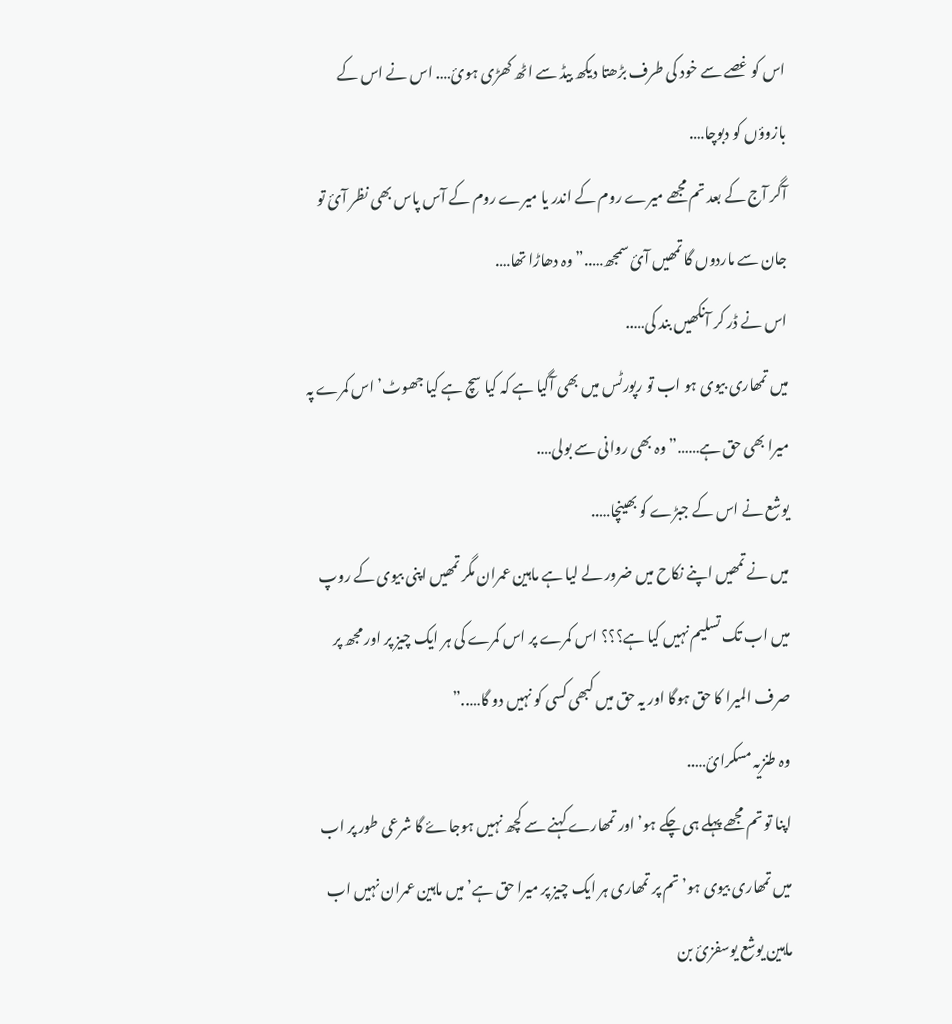اس کو غصے سے خود کی طرف بڑھتا دیکھ بیڈ سے اٹھ کھڑی ہوئ…. اس نے اس کے بازوؤں کو دبوچا….
آگر آج کے بعد تم مجھے میرے روم کے اندر یا میرے روم کے آس پاس بھی نظر آئ تو جان سے ماردوں گا تمھیں آئ سمجھ…..” وہ دھاڑا تھا….
اس نے ڈر کر آنکھیں بند کی…..
میں تمھاری بیوی ہو اب تو رپورٹس میں بھی آگیا ہے کہ کیا سچ ہے کیا جھوٹ’ اس کمرے پہ میرا بھی حق ہے……” وہ بھی روانی سے بولی….
یوشع نے اس کے جبڑے کو بھینچا…..
میں نے تمھیں اپنے نکاح میں ضرور لے لیا ہے ماہین عمران مگر تمھیں اپنی بیوی کے روپ میں اب تک تسلیم نہیں کیا ہے؟؟؟ اس کمرے پر اس کمرے کی ہر ایک چیز پر اور مجھ پر صرف المیرا کا حق ہوگا اور یہ حق میں کبھی کسی کو نہیں دو گا…..”
وہ طنزیہ مسکرائ…..
اپنا تو تم مجھے پہلے ہی چکے ہو’ اور تمھارے کہنے سے کچھ نہیں ہوجاۓ گا شرعی طور پر اب میں تمھاری بیوی ہو’ تم پر تمھاری ہر ایک چیز پر میرا حق ہے’ میں ماہین عمران نہیں اب ماہین یوشع یوسفزئ بن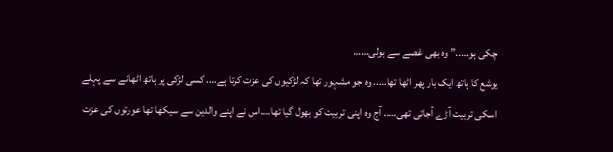چکی ہو…..” وہ بھی غصے سے بولی……
یوشع کا ہاتھ ایک بار پھر اٹھا تھا….. وہ جو مشہور تھا کہ لڑکیوں کی عزت کرتا ہے…. کسی لڑکی پر ہاتھ اٹھانے سے پہلے اسکی تربیت آڑے آجاتی تھی….. آج وہ اپنی تربیت کو بھول گیا تھا….اس نے اپنے والدین سے سیکھا تھا عورتوں کی عزت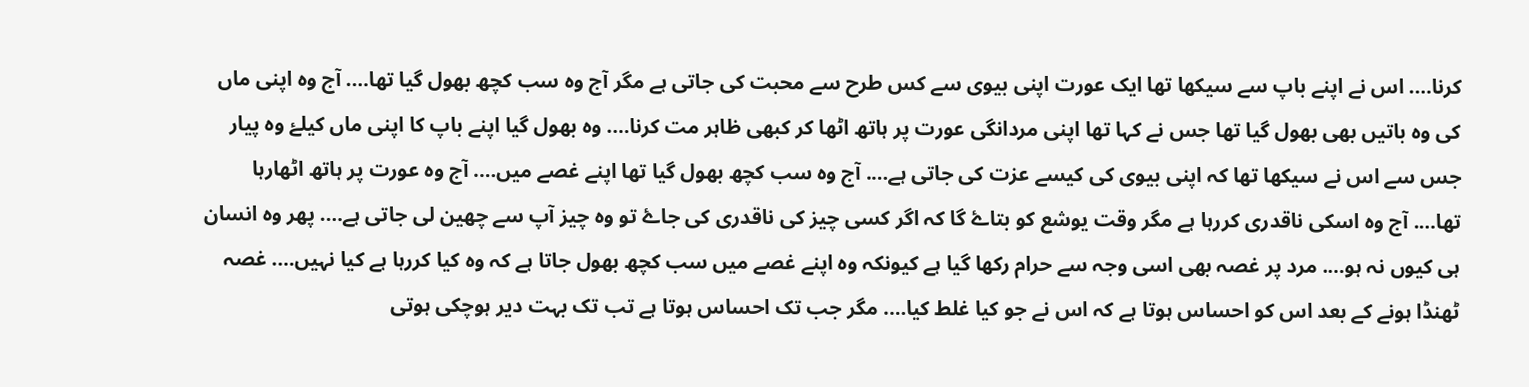کرنا…. اس نے اپنے باپ سے سیکھا تھا ایک عورت اپنی بیوی سے کس طرح سے محبت کی جاتی ہے مگر آج وہ سب کچھ بھول گیا تھا…. آج وہ اپنی ماں کی وہ باتیں بھی بھول گیا تھا جس نے کہا تھا اپنی مردانگی عورت پر ہاتھ اٹھا کر کبھی ظاہر مت کرنا…. وہ بھول گیا اپنے باپ کا اپنی ماں کیلۓ وہ پیار جس سے اس نے سیکھا تھا کہ اپنی بیوی کی کیسے عزت کی جاتی ہے…. آج وہ سب کچھ بھول گیا تھا اپنے غصے میں…. آج وہ عورت پر ہاتھ اٹھارہا تھا…. آج وہ اسکی ناقدری کررہا ہے مگر وقت یوشع کو بتاۓ گا کہ اگر کسی چیز کی ناقدری کی جاۓ تو وہ چیز آپ سے چھین لی جاتی ہے…. پھر وہ انسان ہی کیوں نہ ہو…. مرد پر غصہ بھی اسی وجہ سے حرام رکھا گیا ہے کیونکہ وہ اپنے غصے میں سب کچھ بھول جاتا ہے کہ وہ کیا کررہا ہے کیا نہیں…. غصہ ٹھنڈا ہونے کے بعد اس کو احساس ہوتا ہے کہ اس نے جو کیا غلط کیا…. مگر جب تک احساس ہوتا ہے تب تک بہت دیر ہوچکی ہوتی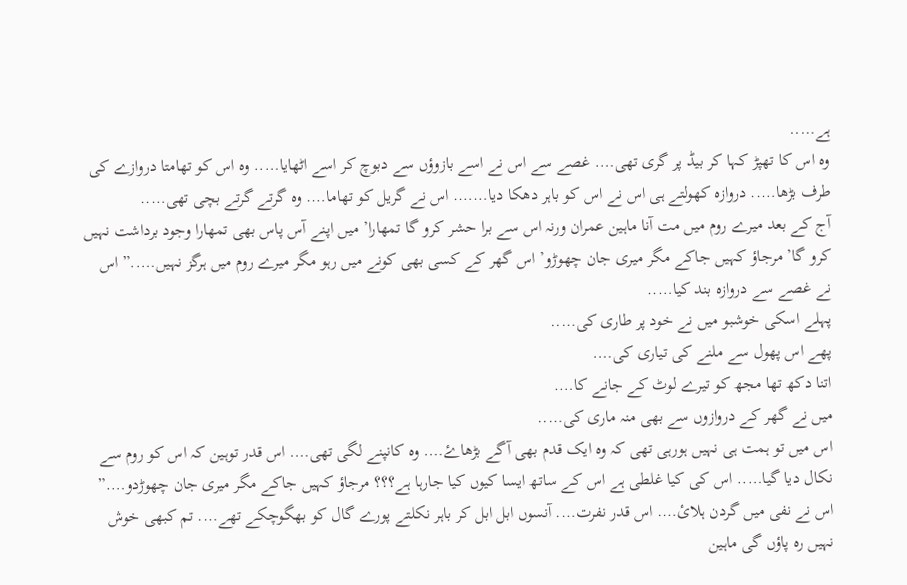ہے…..
وہ اس کا تھپڑ کہا کر بیڈ پر گری تھی…. غصے سے اس نے اسے بازوؤں سے دبوچ کر اسے اٹھایا….. وہ اس کو تھامتا دروازے کی طرف بڑھا….. دروازہ کھولتے ہی اس نے اس کو باہر دھکا دیا……. اس نے گریل کو تھاما…. وہ گرتے گرتے بچی تھی…..
آج کے بعد میرے روم میں مت آنا ماہین عمران ورنہ اس سے برا حشر کرو گا تمھارا’ میں اپنے آس پاس بھی تمھارا وجود برداشت نہیں کرو گا’ مرجاؤ کہیں جاکے مگر میری جان چھوڑو’ اس گھر کے کسی بھی کونے میں رہو مگر میرے روم میں ہرگز نہیں…..” اس نے غصے سے دروازہ بند کیا…..
پہلے اسکی خوشبو میں نے خود پر طاری کی…..
پھے اس پھول سے ملنے کی تیاری کی….
اتنا دکھ تھا مجھ کو تیرے لوٹ کے جانے کا….
میں نے گھر کے دروازوں سے بھی منہ ماری کی…..
اس میں تو ہمت ہی نہیں ہورہی تھی کہ وہ ایک قدم بھی آگے بڑھاۓ…. وہ کانپنے لگی تھی…. اس قدر توہین کہ اس کو روم سے نکال دیا گیا….. اس کی کیا غلطی ہے اس کے ساتھ ایسا کیوں کیا جارہا ہے؟؟؟ مرجاؤ کہیں جاکے مگر میری جان چھوڑدو….” اس نے نفی میں گردن ہلائ…. اس قدر نفرت…. آنسوں ابل ابل کر باہر نکلتے پورے گال کو بھگوچکے تھے…. تم کبھی خوش نہیں رہ پاؤں گی ماہین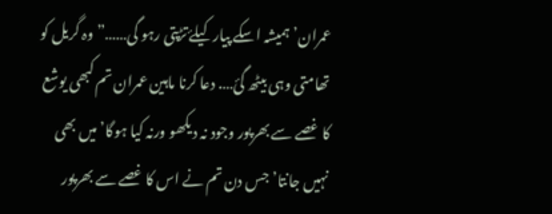عمران’ ہمیشہ اسکے پیار کیلۓ تڑپتی رہو گی……” وہ گریل کو تھامتی وہی بیٹھ گئ…. دعا کرنا ماہین عمران تم کبھی یوشع کا غصے سے بھرپور وجود نہ دیکھو ورنہ کیا ہوگا’ میں بھی نہیں جانتا’ جس دن تم نے اس کا غصے سے بھرپور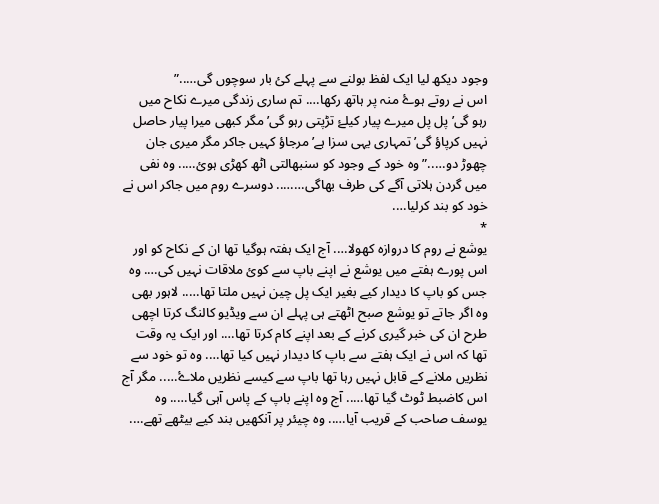وجود دیکھ لیا ایک لفظ بولنے سے پہلے کئ بار سوچوں گی…..”
اس نے روتے ہوۓ منہ پر ہاتھ رکھا…. تم ساری زندگی میرے نکاح میں رہو گی’ پل پل میرے پیار کیلۓ تڑپتی رہو گی’ مگر کبھی میرا پیار حاصل نہیں کرپاؤ گی’ تمہاری یہی سزا ہے’ مرجاؤ کہیں جاکر مگر میری جان چھوڑ دو…..” وہ خود کے وجود کو سنبھالتی اٹھ کھڑی ہوئ….. وہ نفی میں گردن ہلاتی آگے کی طرف بھاگی…….. دوسرے روم میں جاکر اس نے خود کو بند کرلیا….
*
یوشع نے روم کا دروازہ کھولا…. آج ایک ہفتہ ہوگیا تھا ان کے نکاح کو اور اس پورے ہفتے میں یوشع نے اپنے باپ سے کوئ ملاقات نہیں کی…. وہ جس کو باپ کا دیدار کیے بغیر ایک پل چین نہیں ملتا تھا….. لاہور بھی وہ اگر جاتے تو یوشع صبح اٹھتے ہی پہلے ان سے ویڈیو کالنگ کرتا اچھی طرح ان کی خبر گیری کرنے کے بعد اپنے کام کرتا تھا…. اور ایک یہ وقت تھا کہ اس نے ایک ہفتے سے باپ کا دیدار نہیں کیا تھا…. وہ تو خود سے نظریں ملانے کے قابل نہیں رہا تھا باپ سے کیسے نظریں ملاۓ….. مگر آج اس کاضبط ٹوٹ گیا تھا….. آج وہ اپنے باپ کے پاس آہی گیا….. وہ یوسف صاحب کے قریب آیا….. وہ چیئر پر آنکھیں بند کیے بیٹھے تھے….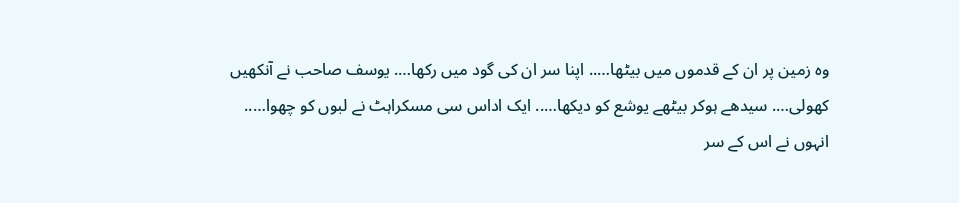وہ زمین پر ان کے قدموں میں بیٹھا….. اپنا سر ان کی گود میں رکھا…. یوسف صاحب نے آنکھیں کھولی…. سیدھے ہوکر بیٹھے یوشع کو دیکھا….. ایک اداس سی مسکراہٹ نے لبوں کو چھوا….. انہوں نے اس کے سر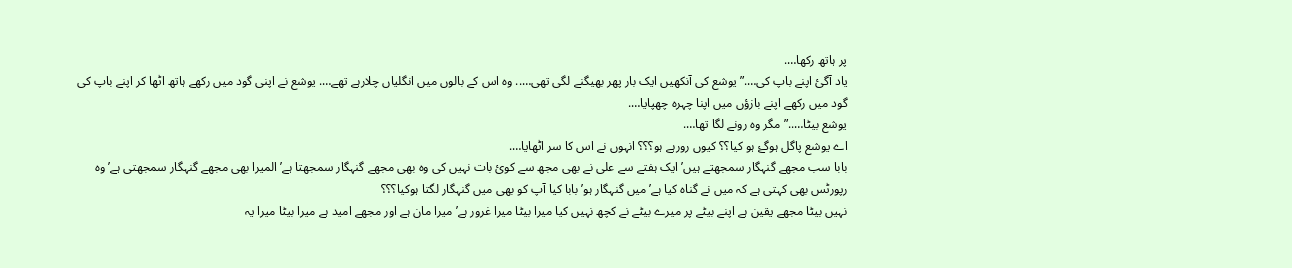پر ہاتھ رکھا….
یاد آگئ اپنے باپ کی….” یوشع کی آنکھیں ایک بار پھر بھیگنے لگی تھی….. وہ اس کے بالوں میں انگلیاں چلارہے تھے…. یوشع نے اپنی گود میں رکھے ہاتھ اٹھا کر اپنے باپ کی گود میں رکھے اپنے بازؤں میں اپنا چہرہ چھپایا….
یوشع بیٹا…..” مگر وہ رونے لگا تھا….
اے یوشع پاگل ہوگۓ ہو کیا؟؟ کیوں رورہے ہو؟؟؟ انہوں نے اس کا سر اٹھایا….
بابا سب مجھے گنہگار سمجھتے ہیں’ ایک ہفتے سے علی نے بھی مجھ سے کوئ بات نہیں کی وہ بھی مجھے گنہگار سمجھتا ہے’ المیرا بھی مجھے گنہگار سمجھتی ہے’ وہ رپورٹس بھی کہتی ہے کہ میں نے گناہ کیا ہے’ میں گنہگار ہو’ بابا کیا آپ کو بھی میں گنہگار لگتا ہوکیا؟؟؟
نہیں بیٹا مجھے یقین ہے اپنے بیٹے پر میرے بیٹے نے کچھ نہیں کیا میرا بیٹا میرا غرور ہے’ میرا مان ہے اور مجھے امید ہے میرا بیٹا میرا یہ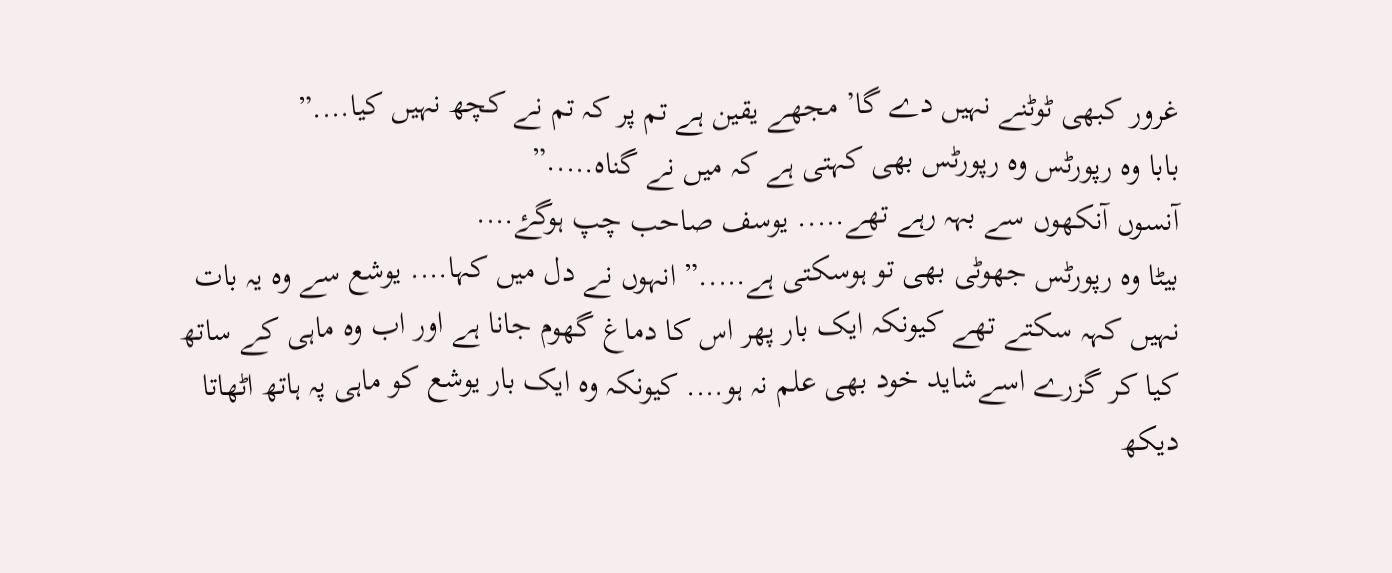غرور کبھی ٹوٹنے نہیں دے گا’ مجھے یقین ہے تم پر کہ تم نے کچھ نہیں کیا….”
بابا وہ رپورٹس وہ رپورٹس بھی کہتی ہے کہ میں نے گناہ…..”
آنسوں آنکھوں سے بہہ رہے تھے….. یوسف صاحب چپ ہوگۓ….
بیٹا وہ رپورٹس جھوٹی بھی تو ہوسکتی ہے…..” انہوں نے دل میں کہا…. یوشع سے وہ یہ بات نہیں کہہ سکتے تھے کیونکہ ایک بار پھر اس کا دماغ گھوم جانا ہے اور اب وہ ماہی کے ساتھ کیا کر گزرے اسےشاید خود بھی علم نہ ہو…. کیونکہ وہ ایک بار یوشع کو ماہی پہ ہاتھ اٹھاتا دیکھ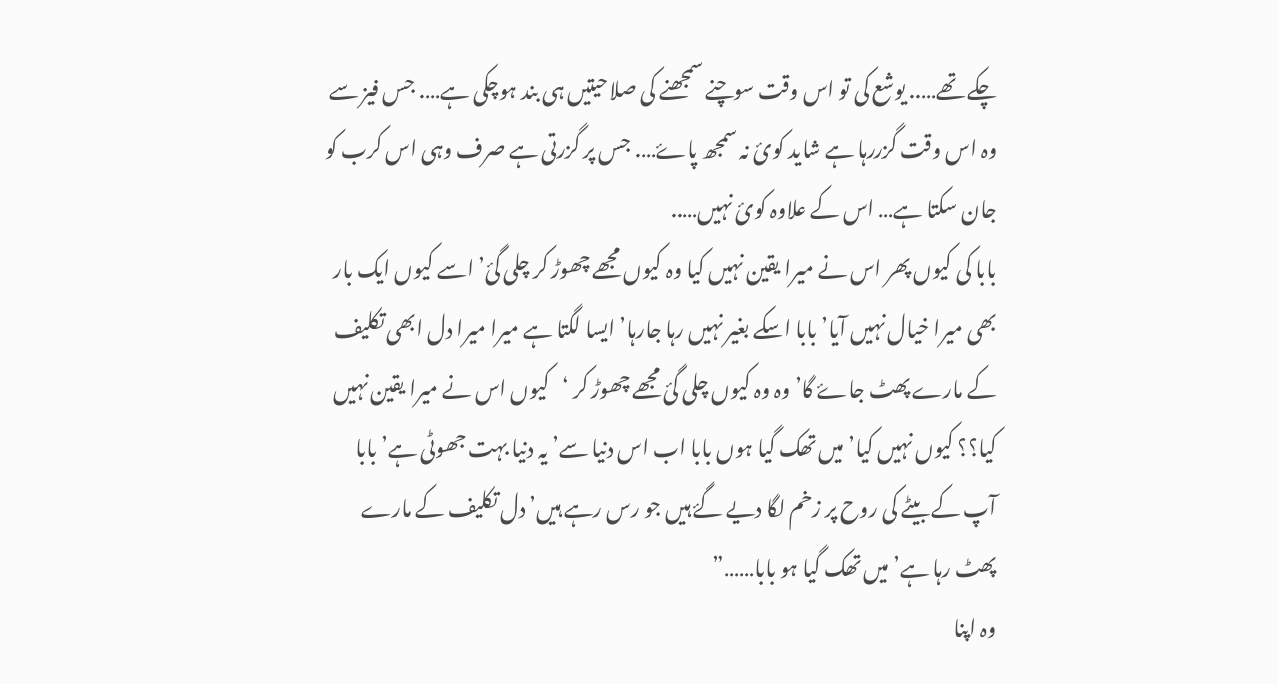چکے تھے….. یوشع کی تو اس وقت سوچنے سمجھنے کی صلاحیتیں ہی بند ہوچکی ہے…. جس فیز سے وہ اس وقت گزررہا ہے شاید کوئ نہ سمجھ پاۓ…. جس پر گزرتی ہے صرف وہی اس کرب کو جان سکتا ہے… اس کے علاوہ کوئ نہیں…..
بابا کی کیوں پھر اس نے میرا یقین نہیں کیا وہ کیوں مجھے چھوڑ کر چلی گئ’ اسے کیوں ایک بار بھی میرا خیال نہیں آیا’بابا اسکے بغیر نہیں رہا جارہا’ ایسا لگتا ہے میرا میرا دل ابھی تکلیف کے مارے پھٹ جاۓ گا’وہ وہ کیوں چلی گئ مجھے چھوڑ کر ‘کیوں اس نے میرا یقین نہیں کیا؟؟ کیوں نہیں کیا’ میں تھک گیا ہوں بابا اب اس دنیا سے’ یہ دنیا بہت جھوٹی ہے’ بابا آپ کے بیٹے کی روح پر زخم لگا دیے گۓ ہیں جو رس رہے ہیں’ دل تکلیف کے مارے پھٹ رہا ہے’ میں تھک گیا ہو بابا……”
وہ اپنا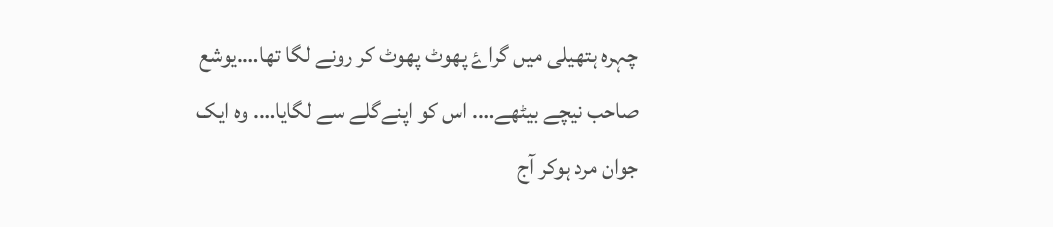چہرہ ہتھیلی میں گراۓ پھوٹ پھوٹ کر رونے لگا تھا….یوشع صاحب نیچے بیٹھے…. اس کو اپنےگلے سے لگایا…. وہ ایک جوان مرد ہوکر آج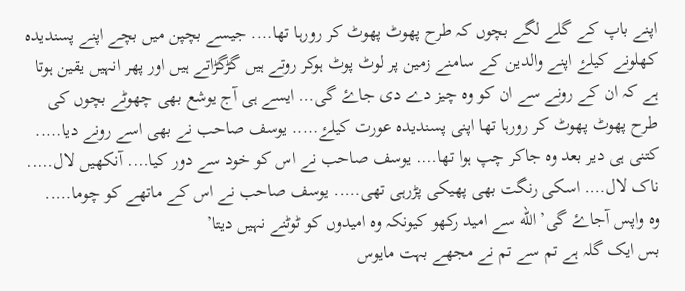اپنے باپ کے گلے لگے بچوں کہ طرح پھوٹ پھوٹ کر رورہا تھا…. جیسے بچپن میں بچے اپنے پسندیدہ کھلونے کیلۓ اپنے والدین کے سامنے زمین پر لوٹ پوٹ ہوکر روتے ہیں گڑگڑاتے ہیں اور پھر انہیں یقین ہوتا ہے کہ ان کے رونے سے ان کو وہ چیز دے دی جاۓ گی… ایسے ہی آج یوشع بھی چھوٹے بچوں کی طرح پھوٹ پھوٹ کر رورہا تھا اپنی پسندیدہ عورت کیلۓ….. یوسف صاحب نے بھی اسے رونے دیا….. کتنی ہی دیر بعد وہ جاکر چپ ہوا تھا…. یوسف صاحب نے اس کو خود سے دور کیا…. آنکھیں لال….. ناک لال…. اسکی رنگت بھی پھیکی پڑرہی تھی….. یوسف صاحب نے اس کے ماتھے کو چوما…..
وہ واپس آجاۓ گی’ اللّه سے امید رکھو کیونکہ وہ امیدوں کو ٹوٹنے نہیں دیتا’
بس ایک گلہ ہے تم سے تم نے مجھے بہت مایوس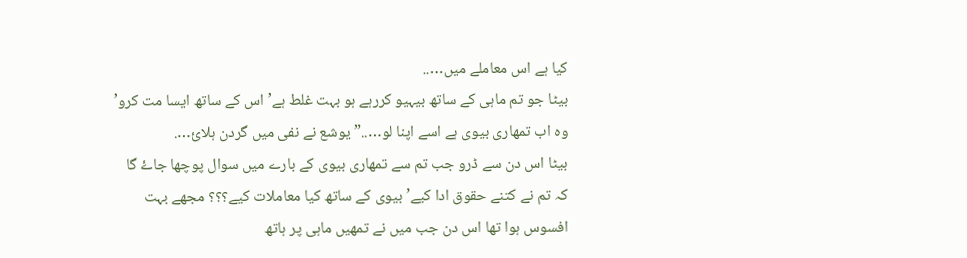کیا ہے اس معاملے میں…..
بیٹا جو تم ماہی کے ساتھ بیہیو کررہے ہو بہت غلط ہے’ اس کے ساتھ ایسا مت کرو’ وہ اب تمھاری بیوی ہے اسے اپنا لو…..” یوشع نے نفی میں گردن ہلائ….
بیٹا اس دن سے ڈرو جب تم سے تمھاری بیوی کے بارے میں سوال پوچھا جاۓ گا کہ تم نے کتنے حقوق ادا کیے’ بیوی کے ساتھ کیا معاملات کیے؟؟؟ مجھے بہت افسوس ہوا تھا اس دن جب میں نے تمھیں ماہی پر ہاتھ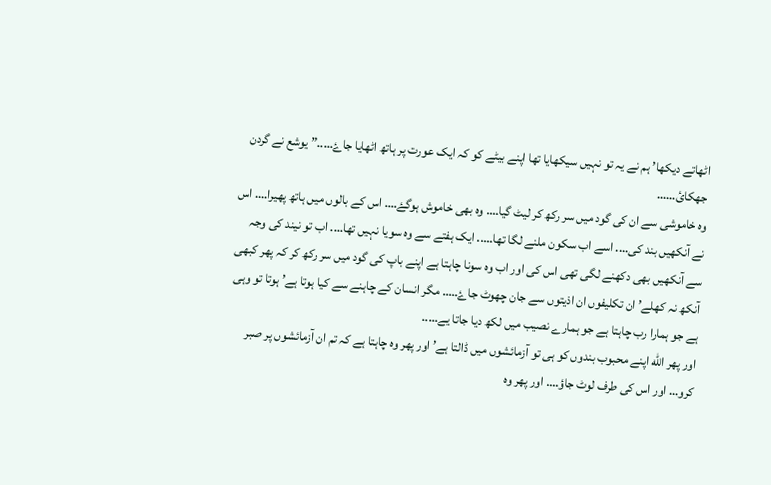اٹھاتے دیکھا’ ہم نے یہ تو نہیں سیکھایا تھا اپنے بیٹے کو کہ ایک عورت پر ہاتھ اٹھایا جاۓ…..” یوشع نے گردن جھکائ……
وہ خاموشی سے ان کی گود میں سر رکھ کر لیٹ گیا…. وہ بھی خاموش ہوگۓ…. اس کے بالوں میں ہاتھ پھیرا…. اس نے آنکھیں بند کی…. اسے اب سکون ملنے لگا تھا….. ایک ہفتے سے وہ سویا نہیں تھا…. اب تو نیند کی وجہ سے آنکھیں بھی دکھنے لگی تھی اس کی اور اب وہ سونا چاہتا ہے اپنے باپ کی گود میں سر رکھ کر کہ پھر کبھی آنکھ نہ کھلے’ ان تکلیفوں ان اذیتوں سے جان چھوٹ جاۓ….. مگر انسان کے چاہنے سے کیا ہوتا ہے’ ہوتا تو وہی ہے جو ہمارا رب چاہتا ہے جو ہمارے نصیب میں لکھ دیا جاتا یے…..
اور پھر اللّه اپنے محبوب بندوں کو ہی تو آزمائشوں میں ڈالتا ہے’ اور پھر وہ چاہتا ہے کہ تم ان آزمائشوں پر صبر کرو… اور اس کی طرف لوٹ جاؤ…. اور پھر وہ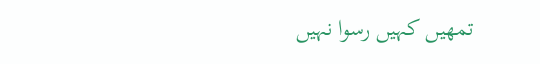تمھیں کہیں رسوا نہیں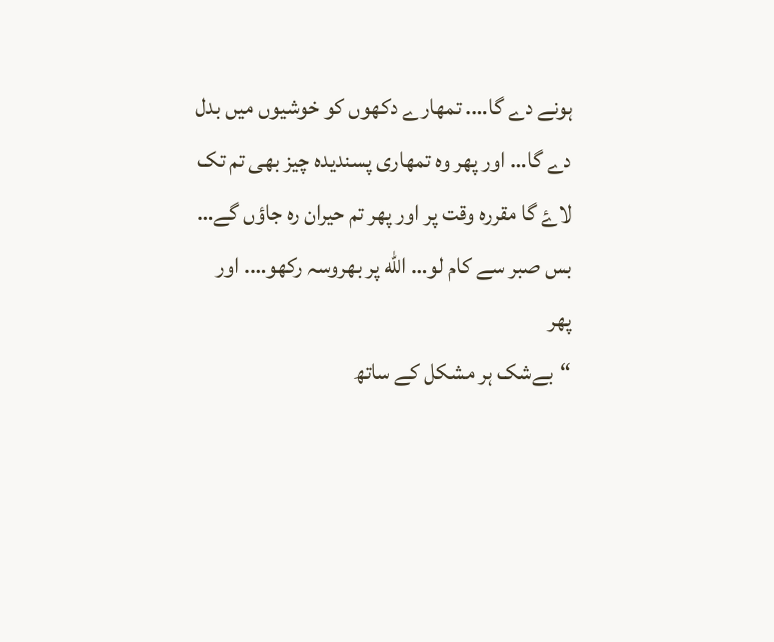ہونے دے گا…. تمھارے دکھوں کو خوشیوں میں بدل دے گا… اور پھر وہ تمھاری پسندیدہ چیز بھی تم تک لاۓ گا مقررہ وقت پر اور پھر تم حیران رہ جاؤں گے… بس صبر سے کام لو… اللّه پر بھروسہ رکھو…. اور پھر
“بےشک ہر مشکل کے ساتھ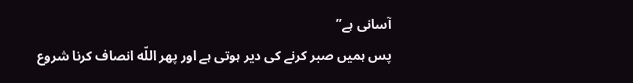آسانی ہے”
پس ہمیں صبر کرنے کی دیر ہوتی ہے اور پھر اللّه انصاف کرنا شروع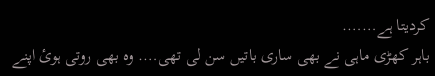کردیتا ہے…….
باہر کھڑی ماہی نے بھی ساری باتیں سن لی تھی…. وہ بھی روتی ہوئ اپنے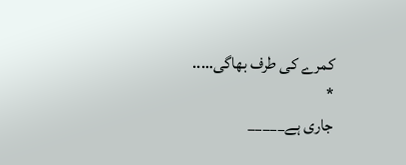کمرے کی طرف بھاگی…..
*
جاری ہے_____